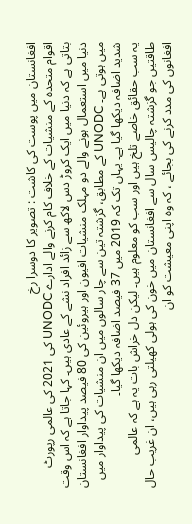افغانستان میں پوست کی کاشت : تصویر کا دوسرا رخ
اقوام متحدہ کے منشیات کے خلاف کام کرنے والے ادارے UNODC کی 2021 کی عالمی رپورٹ بتاتی ہے کہ دنیا میں ایک کروڑ دس لاکھ سے زائد افراد نشے کے عادی ہیں۔ کہا جاتا ہے کہ اس وقت دنیا میں استعمال ہونے والے دو مہلک منشیات افیون اور ہیروئین کی 80 فیصد پیداوار افغانستان میں ہوتی ہے۔ UNODC کے مطابق، گزشتہ تین سے چار سالوں میں ان منشیات کی پیداوار میں شدید اضافہ دیکھا گیا ہے۔ یہاں تک کہ 2019 میں 37 فیصد اضافہ دیکھا گیا۔
یہ سب حقائق خاصے تلخ ہیں اور سب کو معلوم ہیں۔ لیکن دل خراش بات یہ ہے کہ عالمی طاقتیں جو گزشتہ چالیس سال سے افغانستان میں خون کی ہولی کھیلتی رہی ہیں، ان غریب حال افغانوں کی مدد کرنے کی بجائے ، کہ وہ اپنی معیشت کو ان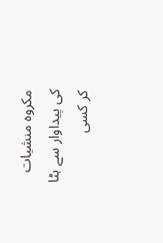مکروہ منشیات کی پیداوار سے ہٹا کر کسی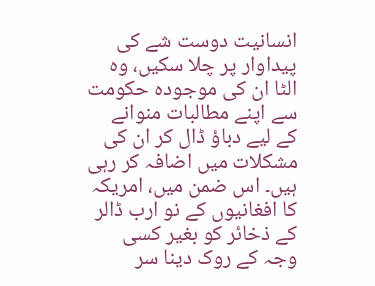انسانیت دوست شے کی پیداوار پر چلا سکیں، وہ الٹا ان کی موجودہ حکومت سے اپنے مطالبات منوانے کے لیے دباؤ ڈال کر ان کی مشکلات میں اضافہ کر رہی ہیں۔ اس ضمن میں، امریکہ کا افغانیوں کے نو ارب ڈالر کے ذخائر کو بغیر کسی وجہ کے روک دینا سر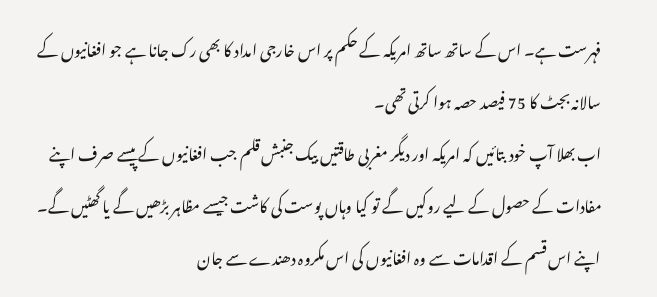فہرست ہے۔ اس کے ساتھ ساتھ امریکہ کے حکم پر اس خارجی امداد کا بھی رک جانا ہے جو افغانیوں کے سالانہ بجٹ کا 75 فیصد حصہ ہوا کرتی تھی۔
اب بھلا آپ خود بتائیں کہ امریکہ اور دیگر مغربی طاقتیں بیک جنبش قلم جب افغانیوں کے پیسے صرف اپنے مفادات کے حصول کے لیے روکیں گے تو کیا وہاں پوست کی کاشت جیسے مظاہر بڑھیں گے یا گھٹیں گے۔ اپنے اس قسم کے اقدامات سے وہ افغانیوں کی اس مکروہ دھندے سے جان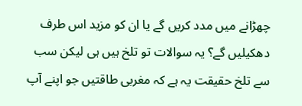چھڑانے میں مدد کریں گے یا ان کو مزید اس طرف دھکیلیں گے؟ یہ سوالات تو تلخ ہیں ہی لیکن سب سے تلخ حقیقت یہ ہے کہ مغربی طاقتیں جو اپنے آپ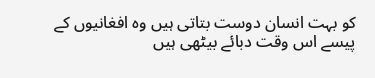کو بہت انسان دوست بتاتی ہیں وہ افغانیوں کے پیسے اس وقت دبائے بیٹھی ہیں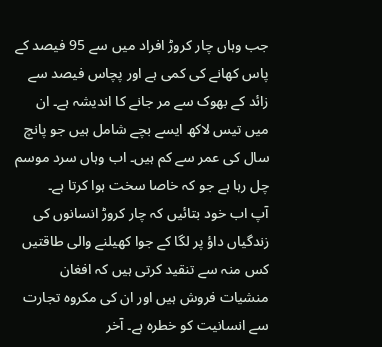جب وہاں چار کروڑ افراد میں سے 95 فیصد کے پاس کھانے کی کمی ہے اور پچاس فیصد سے زائد کے بھوک سے مر جانے کا اندیشہ ہے۔ ان میں تیس لاکھ ایسے بچے شامل ہیں جو پانچ سال کی عمر سے کم ہیں۔ اب وہاں سرد موسم چل رہا ہے جو کہ خاصا سخت ہوا کرتا ہے۔
آپ اب خود بتائیں کہ چار کروڑ انسانوں کی زندگیاں داؤ پر لگا کے جوا کھیلنے والی طاقتیں کس منہ سے تنقید کرتی ہیں کہ افغان منشیات فروش ہیں اور ان کی مکروہ تجارت سے انسانیت کو خطرہ ہے۔ آخر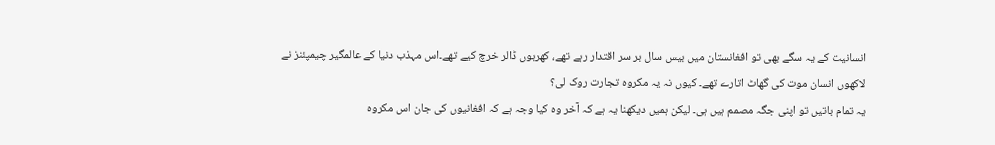انسانیت کے یہ سگے بھی تو افغانستان میں بیس سال بر سر اقتدار رہے تھے، کھربوں ڈالر خرچ کیے تھے۔اس مہذب دنیا کے عالمگیر چیمپئنز نے لاکھوں انسان موت کی گھاٹ اتارے تھے۔ کیوں نہ یہ مکروہ تجارت روک لی؟
یہ تمام باتیں تو اپنی جگہ مصمم ہیں ہی۔ لیکن ہمیں دیکھنا یہ ہے کہ آخر وہ کیا وجہ ہے کہ افغانیوں کی جان اس مکروہ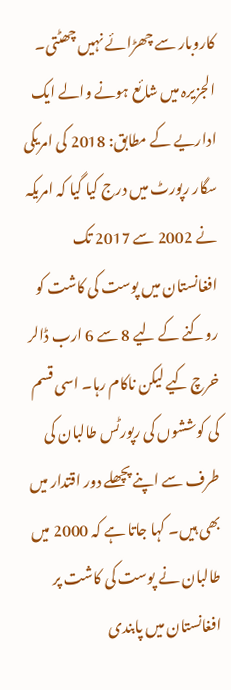کاروبار سے چھڑائے نہیں چھٹتی۔ الجزیرہ میں شائع ہونے والے ایک اداریے کے مطابق: 2018 کی امریکی سگار رپورٹ میں درج کیا گیا کہ امریکہ نے 2002 سے 2017 تک افغانستان میں پوست کی کاشت کو روکنے کے لیے 8 سے 6 ارب ڈالر خرچ کیے لیکن ناکام رہا۔ اسی قسم کی کوششوں کی رپورٹس طالبان کی طرف سے اپنے پچھلے دور اقتدار میں بھی ہیں۔ کہا جاتا ہے کہ 2000 میں طالبان نے پوست کی کاشت پر افغانستان میں پابندی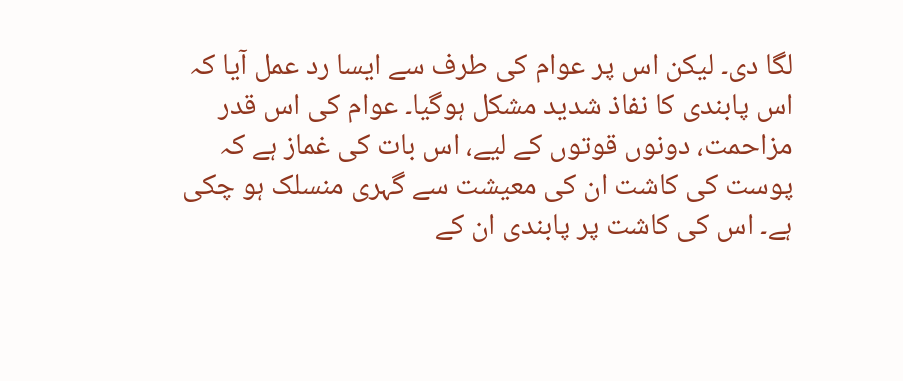لگا دی۔ لیکن اس پر عوام کی طرف سے ایسا رد عمل آیا کہ اس پابندی کا نفاذ شدید مشکل ہوگیا۔ عوام کی اس قدر مزاحمت، دونوں قوتوں کے لیے، اس بات کی غماز ہے کہ پوست کی کاشت ان کی معیشت سے گہری منسلک ہو چکی ہے۔ اس کی کاشت پر پابندی ان کے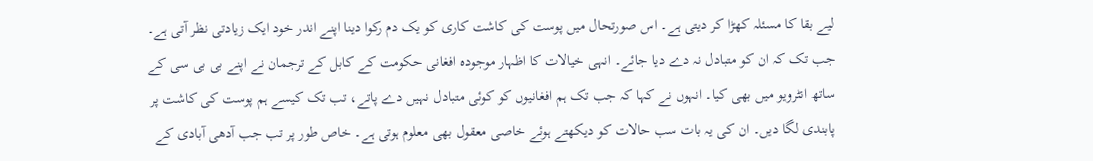لیے بقا کا مسئلہ کھڑا کر دیتی ہے۔ اس صورتحال میں پوست کی کاشت کاری کو یک دم رکوا دینا اپنے اندر خود ایک زیادتی نظر آتی ہے۔ جب تک کہ ان کو متبادل نہ دے دیا جائے۔ انہی خیالات کا اظہار موجودہ افغانی حکومت کے کابل کے ترجمان نے اپنے بی بی سی کے ساتھ انٹرویو میں بھی کیا۔ انہوں نے کہا کہ جب تک ہم افغانیوں کو کوئی متبادل نہیں دے پاتے، تب تک کیسے ہم پوست کی کاشت پر پابندی لگا دیں۔ ان کی یہ بات سب حالات کو دیکھتے ہوئے خاصی معقول بھی معلوم ہوتی ہے۔ خاص طور پر تب جب آدھی آبادی کے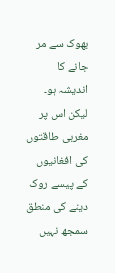بھوک سے مر جانے کا اندیشہ ہو۔ لیکن اس پر مغربی طاقتوں کی افغانیوں کے پیسے روک دینے کی منطق سمجھ نہیں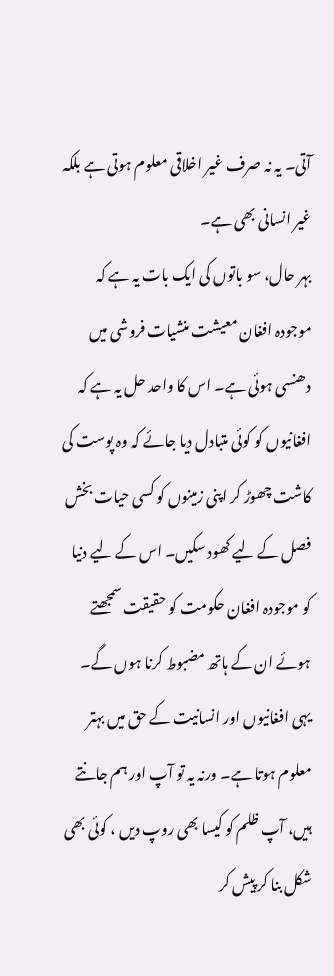آتی۔ یہ نہ صرف غیر اخلاقی معلوم ہوتی ہے بلکہ غیر انسانی بھی ہے۔
بہر حال، سو باتوں کی ایک بات یہ ہے کہ موجودہ افغان معیشت منشیات فروشی میں دھنسی ہوئی ہے۔ اس کا واحد حل یہ ہے کہ افغانیوں کو کوئی متبادل دیا جائے کہ وہ پوست کی کاشت چھوڑ کر اپنی زمینوں کو کسی حیات بخش فصل کے لیے کھود سکیں۔ اس کے لیے دنیا کو موجودہ افغان حکومت کو حقیقت سمجھتے ہوئے ان کے ہاتھ مضبوط کرنا ہوں گے۔ یہی افغانیوں اور انسانیت کے حق میں بہتر معلوم ہوتا ہے۔ ورنہ یہ تو آپ اور ہم جانتے ہیں، آپ ظلم کو کیسا بھی روپ دیں ، کوئی بھی شکل بنا کر پیش کر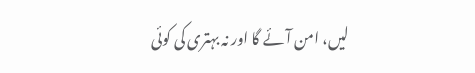لیں، امن آئے گا اور نہ بہتری کی کوئی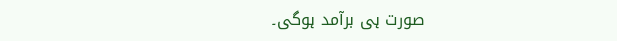صورت ہی برآمد ہوگی۔